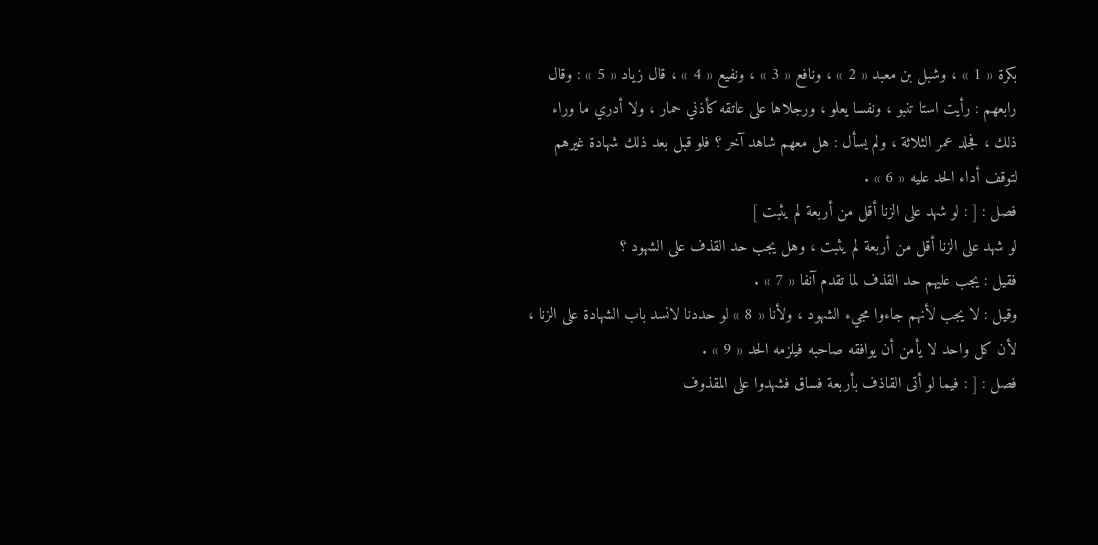بكرة « 1 » ، وشبل بن معبد « 2 » ، ونافع « 3 » ، ونفيع « 4 » ، قال زياد « 5 » : وقال رابعهم : رأيت استا تنبو ، ونفسا يعلو ، ورجلاها على عاتقه كأذني حمار ، ولا أدري ما وراء ذلك ، فجلد عمر الثلاثة ، ولم يسأل : هل معهم شاهد آخر ؟ فلو قبل بعد ذلك شهادة غيرهم لتوقف أداء الحد عليه « 6 » .
فصل : [ : لو شهد على الزنا أقل من أربعة لم يثبت ]
لو شهد على الزنا أقل من أربعة لم يثبت ، وهل يجب حد القذف على الشهود ؟
فقيل : يجب عليهم حد القذف لما تقدم آنفا « 7 » .
وقيل : لا يجب لأنهم جاءوا مجيء الشهود ، ولأنا « 8 » لو حددنا لانسد باب الشهادة على الزنا ، لأن كل واحد لا يأمن أن يوافقه صاحبه فيلزمه الحد « 9 » .
فصل : [ : فيما لو أتى القاذف بأربعة فساق فشهدوا على المقذوف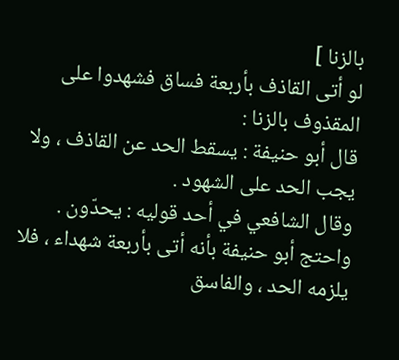بالزنا ]
لو أتى القاذف بأربعة فساق فشهدوا على المقذوف بالزنا :
قال أبو حنيفة : يسقط الحد عن القاذف ، ولا يجب الحد على الشهود .
وقال الشافعي في أحد قوليه : يحدّون .
واحتج أبو حنيفة بأنه أتى بأربعة شهداء ، فلا يلزمه الحد ، والفاسق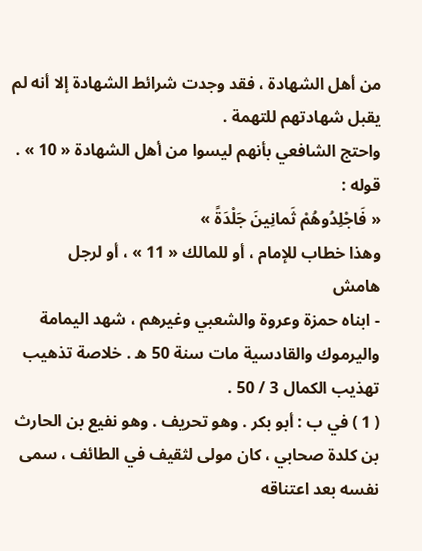من أهل الشهادة ، فقد وجدت شرائط الشهادة إلا أنه لم يقبل شهادتهم للتهمة .
واحتج الشافعي بأنهم ليسوا من أهل الشهادة « 10 » .
قوله :
« فَاجْلِدُوهُمْ ثَمانِينَ جَلْدَةً »
وهذا خطاب للإمام ، أو للمالك « 11 » ، أو لرجل
هامش
- ابناه حمزة وعروة والشعبي وغيرهم ، شهد اليمامة واليرموك والقادسية مات سنة 50 ه . خلاصة تذهيب تهذيب الكمال 3 / 50 .
( 1 ) في ب : أبو بكر . وهو تحريف . وهو نفيع بن الحارث بن كلدة صحابي ، كان مولى لثقيف في الطائف ، سمى نفسه بعد اعتناقه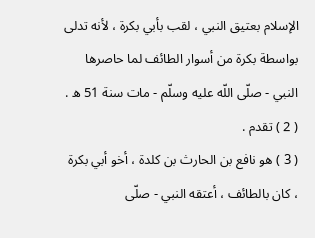الإسلام بعتيق النبي ، لقب بأبي بكرة ، لأنه تدلى بواسطة بكرة من أسوار الطائف لما حاصرها النبي - صلّى اللّه عليه وسلّم - مات سنة 51 ه .
( 2 ) تقدم .
( 3 ) هو نافع بن الحارث بن كلدة ، أخو أبي بكرة ، كان بالطائف ، أعتقه النبي - صلّى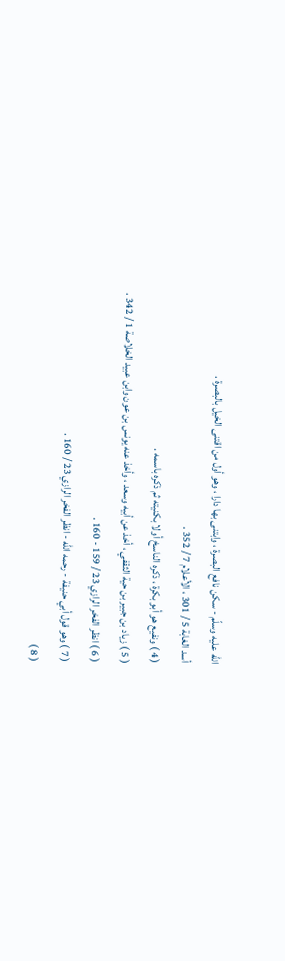اللّه عليه وسلّم - سكن نافع البصرة ، وابتنى بها دارا ، وهو أول من اقتنى الخيل بالبصرة .
أسد الغابة 5 / 301 ، الأعلام 7 / 352 .
( 4 ) ونفيع هو أبو بكرة ، ذكره الناسخ أولا بكنيته ثم ذكره باسمه .
( 5 ) زياد بن جبير بن حية الثقفي ، أخذ عن أبيه وسعد ، وأخذ عنه يونس بن عون وابن عبيد الخلاصة 1 / 342 .
( 6 ) انظر الفخر الرازي 23 / 159 - 160 .
( 7 ) وهو قول أبي حنيفة - رحمه اللّه - انظر الفخر الرازي 23 / 160 .
( 8 )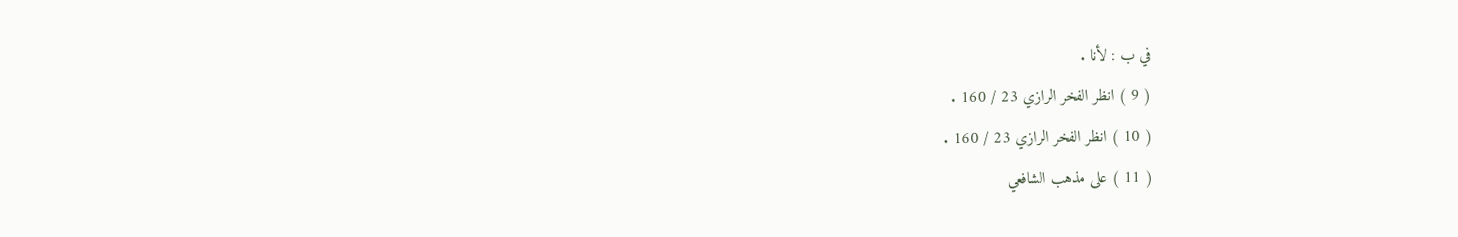في ب : لأنا .
( 9 ) انظر الفخر الرازي 23 / 160 .
( 10 ) انظر الفخر الرازي 23 / 160 .
( 11 ) على مذهب الشافعي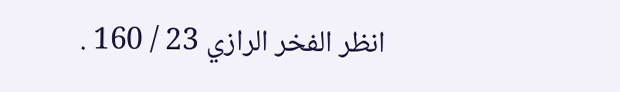انظر الفخر الرازي 23 / 160 .